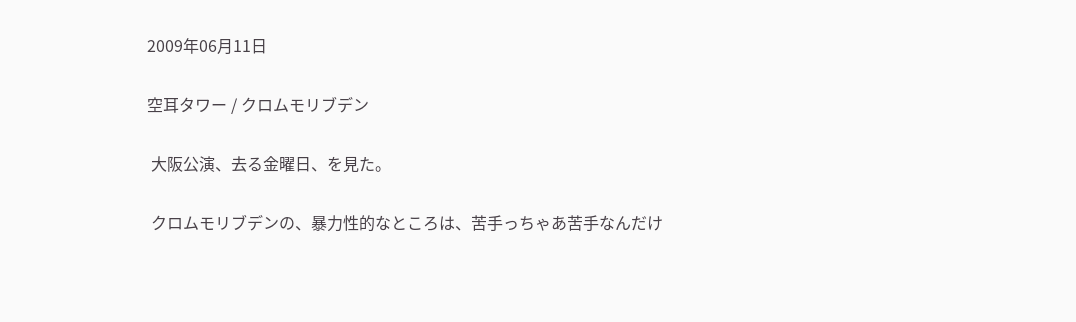2009年06月11日

空耳タワー / クロムモリブデン

 大阪公演、去る金曜日、を見た。

 クロムモリブデンの、暴力性的なところは、苦手っちゃあ苦手なんだけ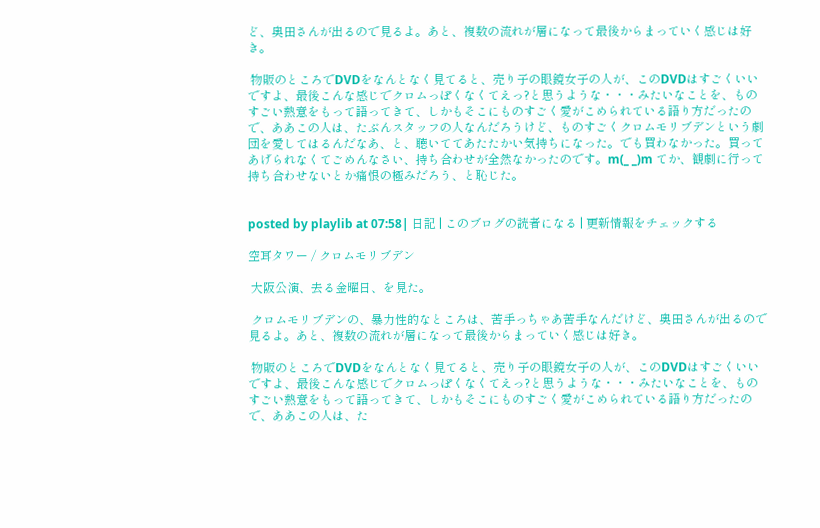ど、奥田さんが出るので見るよ。あと、複数の流れが層になって最後からまっていく感じは好き。

 物販のところでDVDをなんとなく見てると、売り子の眼鏡女子の人が、このDVDはすごくいいですよ、最後こんな感じでクロムっぽくなくてえっ?と思うような・・・みたいなことを、ものすごい熱意をもって語ってきて、しかもそこにものすごく愛がこめられている語り方だったので、ああこの人は、たぶんスタッフの人なんだろうけど、ものすごくクロムモリブデンという劇団を愛してはるんだなあ、と、聴いててあたたかい気持ちになった。でも買わなかった。買ってあげられなくてごめんなさい、持ち合わせが全然なかったのです。m(_ _)m てか、観劇に行って持ち合わせないとか痛恨の極みだろう、と恥じた。


posted by playlib at 07:58| 日記 | このブログの読者になる | 更新情報をチェックする

空耳タワー / クロムモリブデン

 大阪公演、去る金曜日、を見た。

 クロムモリブデンの、暴力性的なところは、苦手っちゃあ苦手なんだけど、奥田さんが出るので見るよ。あと、複数の流れが層になって最後からまっていく感じは好き。

 物販のところでDVDをなんとなく見てると、売り子の眼鏡女子の人が、このDVDはすごくいいですよ、最後こんな感じでクロムっぽくなくてえっ?と思うような・・・みたいなことを、ものすごい熱意をもって語ってきて、しかもそこにものすごく愛がこめられている語り方だったので、ああこの人は、た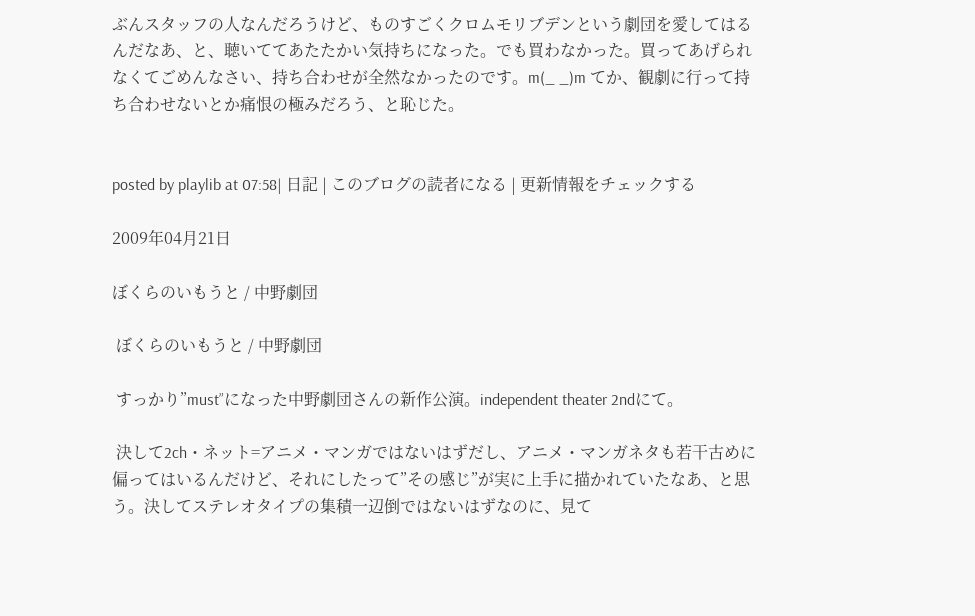ぶんスタッフの人なんだろうけど、ものすごくクロムモリブデンという劇団を愛してはるんだなあ、と、聴いててあたたかい気持ちになった。でも買わなかった。買ってあげられなくてごめんなさい、持ち合わせが全然なかったのです。m(_ _)m てか、観劇に行って持ち合わせないとか痛恨の極みだろう、と恥じた。


posted by playlib at 07:58| 日記 | このブログの読者になる | 更新情報をチェックする

2009年04月21日

ぼくらのいもうと / 中野劇団

 ぼくらのいもうと / 中野劇団

 すっかり”must”になった中野劇団さんの新作公演。independent theater 2ndにて。

 決して2ch・ネット=アニメ・マンガではないはずだし、アニメ・マンガネタも若干古めに偏ってはいるんだけど、それにしたって”その感じ”が実に上手に描かれていたなあ、と思う。決してステレオタイプの集積一辺倒ではないはずなのに、見て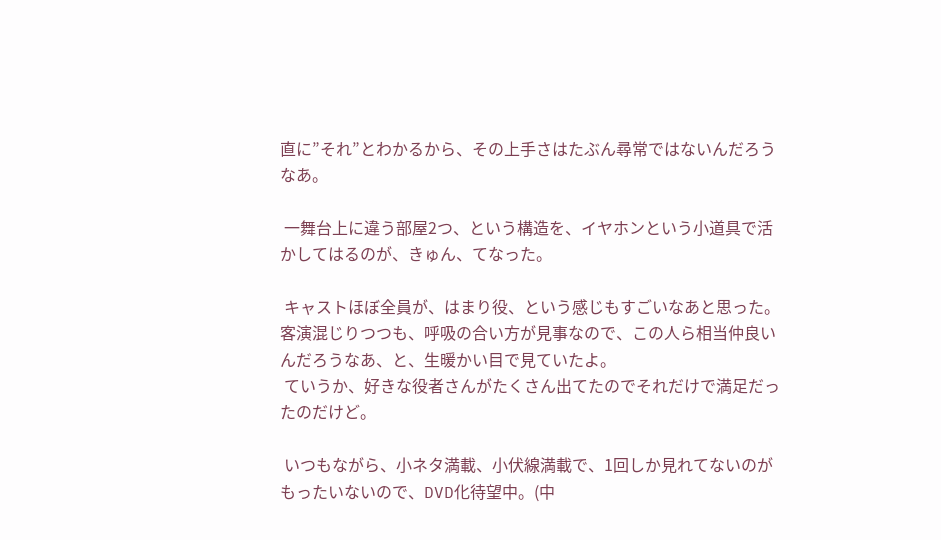直に”それ”とわかるから、その上手さはたぶん尋常ではないんだろうなあ。

 一舞台上に違う部屋2つ、という構造を、イヤホンという小道具で活かしてはるのが、きゅん、てなった。

 キャストほぼ全員が、はまり役、という感じもすごいなあと思った。客演混じりつつも、呼吸の合い方が見事なので、この人ら相当仲良いんだろうなあ、と、生暖かい目で見ていたよ。
 ていうか、好きな役者さんがたくさん出てたのでそれだけで満足だったのだけど。

 いつもながら、小ネタ満載、小伏線満載で、1回しか見れてないのがもったいないので、DVD化待望中。(中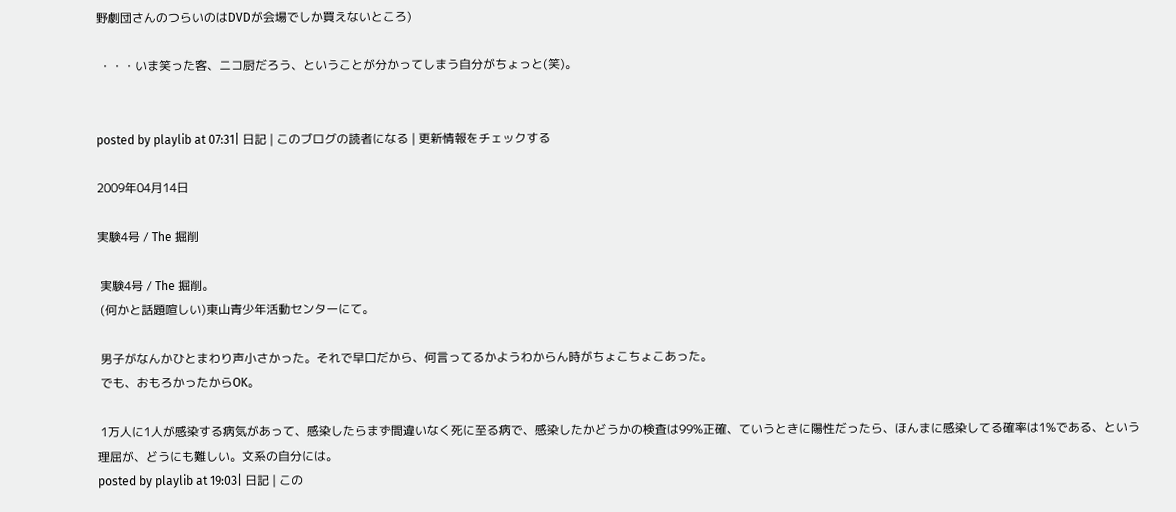野劇団さんのつらいのはDVDが会場でしか買えないところ)

 ・・・いま笑った客、ニコ厨だろう、ということが分かってしまう自分がちょっと(笑)。


posted by playlib at 07:31| 日記 | このブログの読者になる | 更新情報をチェックする

2009年04月14日

実験4号 / The 掘削

 実験4号 / The 掘削。
 (何かと話題喧しい)東山青少年活動センターにて。

 男子がなんかひとまわり声小さかった。それで早口だから、何言ってるかようわからん時がちょこちょこあった。
 でも、おもろかったからOK。

 1万人に1人が感染する病気があって、感染したらまず間違いなく死に至る病で、感染したかどうかの検査は99%正確、ていうときに陽性だったら、ほんまに感染してる確率は1%である、という理屈が、どうにも難しい。文系の自分には。
posted by playlib at 19:03| 日記 | この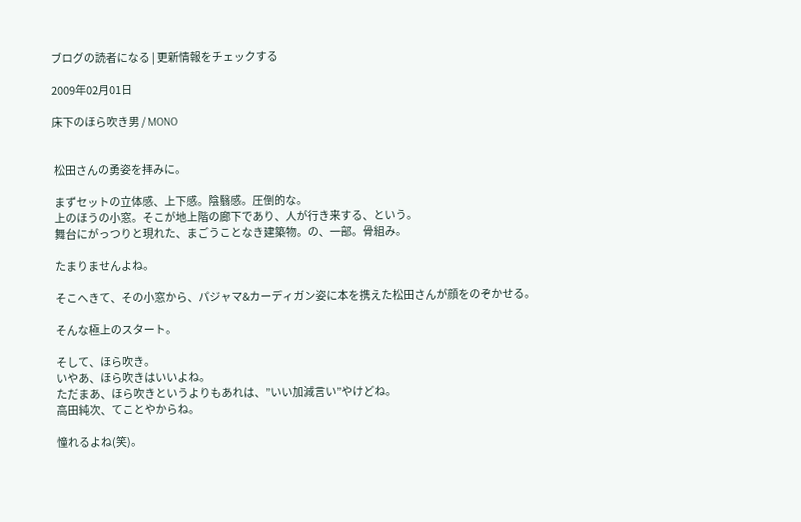ブログの読者になる | 更新情報をチェックする

2009年02月01日

床下のほら吹き男 / MONO


 松田さんの勇姿を拝みに。

 まずセットの立体感、上下感。陰翳感。圧倒的な。
 上のほうの小窓。そこが地上階の廊下であり、人が行き来する、という。
 舞台にがっつりと現れた、まごうことなき建築物。の、一部。骨組み。

 たまりませんよね。

 そこへきて、その小窓から、パジャマ&カーディガン姿に本を携えた松田さんが顔をのぞかせる。

 そんな極上のスタート。

 そして、ほら吹き。
 いやあ、ほら吹きはいいよね。
 ただまあ、ほら吹きというよりもあれは、”いい加減言い”やけどね。
 高田純次、てことやからね。

 憧れるよね(笑)。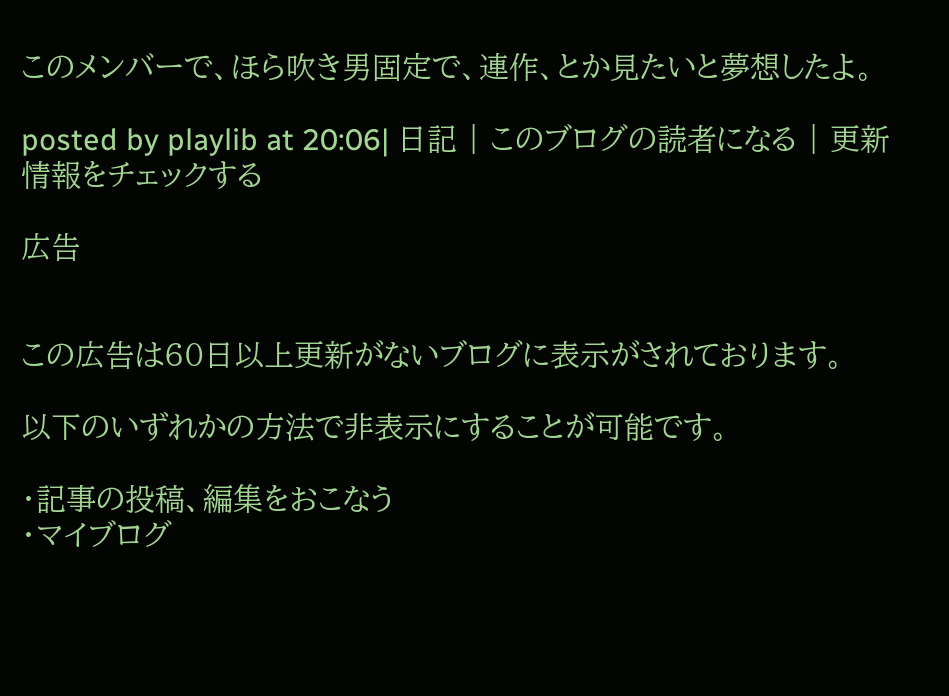このメンバーで、ほら吹き男固定で、連作、とか見たいと夢想したよ。

posted by playlib at 20:06| 日記 | このブログの読者になる | 更新情報をチェックする

広告


この広告は60日以上更新がないブログに表示がされております。

以下のいずれかの方法で非表示にすることが可能です。

・記事の投稿、編集をおこなう
・マイブログ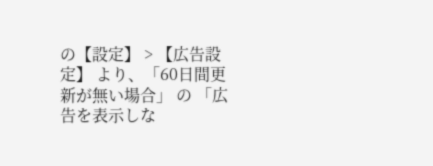の【設定】 > 【広告設定】 より、「60日間更新が無い場合」 の 「広告を表示しな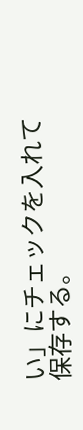い」にチェックを入れて保存する。